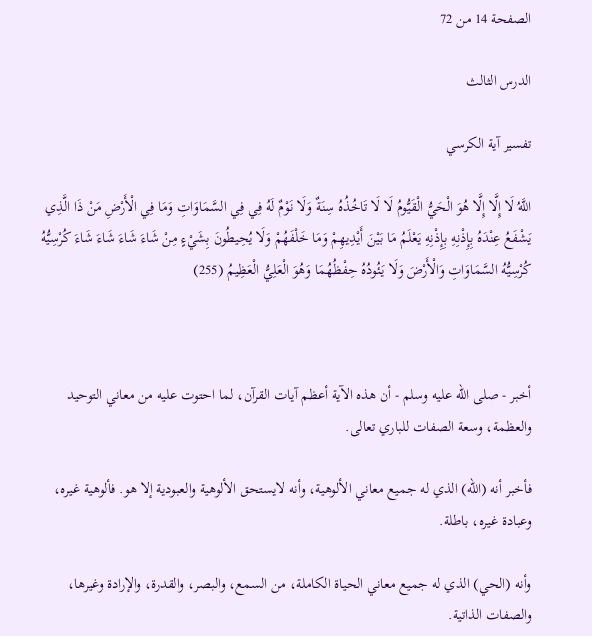الصفحة 14 من 72

الدرس الثالث

تفسير آية الكرسي

اللَّهُ لَا إِلَّا إِلَّا هُوَ الْحَيُّ الْقَيُّومُ لَا لَا تَاخُذُهُ سِنَةٌ وَلَا نَوْمٌ لَهُ فِي فِي السَّمَاوَاتِ وَمَا فِي الْأَرْضِ مَنْ ذَا الَّذِي يَشْفَعُ عِنْدَهُ بِإِذْنِهِ بِإِذْنِهِ يَعْلَمُ مَا بَيْنَ أَيْدِيهِمْ وَمَا خَلْفَهُمْ وَلَا يُحِيطُونَ بِشَيْءٍ مِنْ شَاءَ شَاءَ شَاءَ شَاءَ كُرْسِيُّهُ كُرْسِيُّهُ السَّمَاوَاتِ وَالْأَرْضَ وَلَا يَئُودُهُ حِفْظُهُمَا وَهُوَ الْعَلِيُّ الْعَظِيمُ (255)



أخبر - صلى الله عليه وسلم - أن هذه الآية أعظم آيات القرآن، لما احتوت عليه من معاني التوحيد والعظمة، وسعة الصفات للباري تعالى.

فأخبر أنه (الله) الذي له جميع معاني الألوهية، وأنه لايستحق الألوهية والعبودية إلا هو. فألوهية غيره، وعبادة غيره، باطلة.

وأنه (الحي) الذي له جميع معاني الحياة الكاملة، من السمع، والبصر، والقدرة، والإرادة وغيرها، والصفات الذاتية.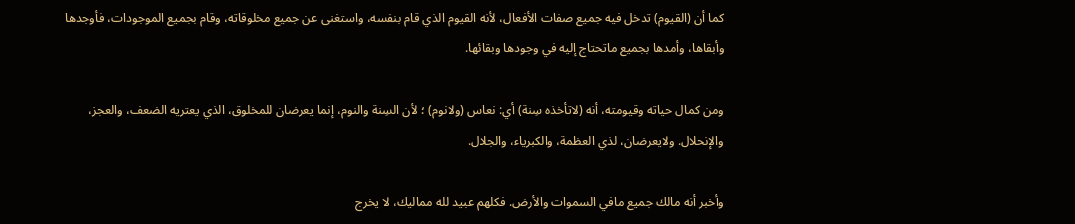كما أن (القيوم) تدخل فيه جميع صفات الأفعال، لأنه القيوم الذي قام بنفسه، واستغنى عن جميع مخلوقاته، وقام بجميع الموجودات، فأوجدها وأبقاها، وأمدها بجميع ماتحتاج إليه في وجودها وبقائها.

ومن كمال حياته وقيومته، أنه (لاتأخذه سِنة) أي: نعاس (ولانوم) ؛ لأن السِنة والنوم، إنما يعرضان للمخلوق، الذي يعتريه الضعف، والعجز، والإنحلال. ولايعرضان، لذي العظمة، والكبرياء، والجلال.

وأخبر أنه مالك جميع مافي السموات والأرض. فكلهم عبيد لله مماليك، لا يخرج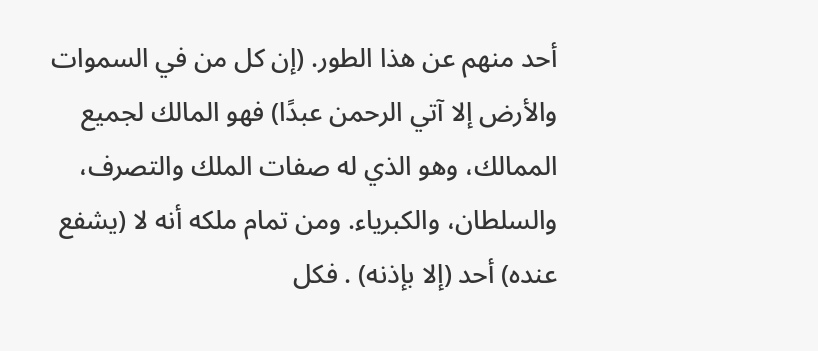أحد منهم عن هذا الطور. (إن كل من في السموات والأرض إلا آتي الرحمن عبدًا) فهو المالك لجميع الممالك، وهو الذي له صفات الملك والتصرف، والسلطان، والكبرياء. ومن تمام ملكه أنه لا (يشفع عنده) أحد (إلا بإذنه) . فكل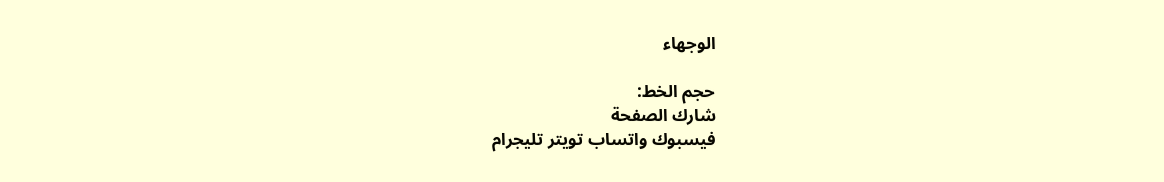الوجهاء

حجم الخط:
شارك الصفحة
فيسبوك واتساب تويتر تليجرام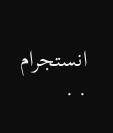انستجرام
. .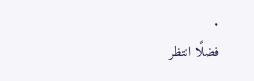.
فضلًا انتظر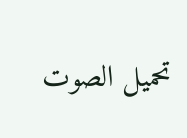تحميل الصوت